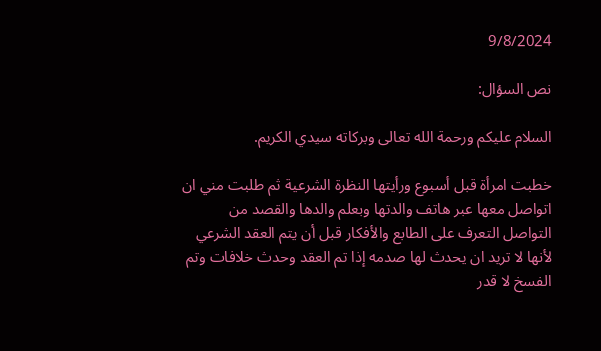9/8/2024

نص السؤال:

السلام عليكم ورحمة الله تعالى وبركاته سيدي الكريم.

خطبت امرأة قبل أسبوع ورأيتها النظرة الشرعية ثم طلبت مني ان اتواصل معها عبر هاتف والدتها وبعلم والدها والقصد من التواصل التعرف على الطابع والأفكار قبل أن يتم العقد الشرعي لأنها لا تريد ان يحدث لها صدمه إذا تم العقد وحدث خلافات وتم الفسخ لا قدر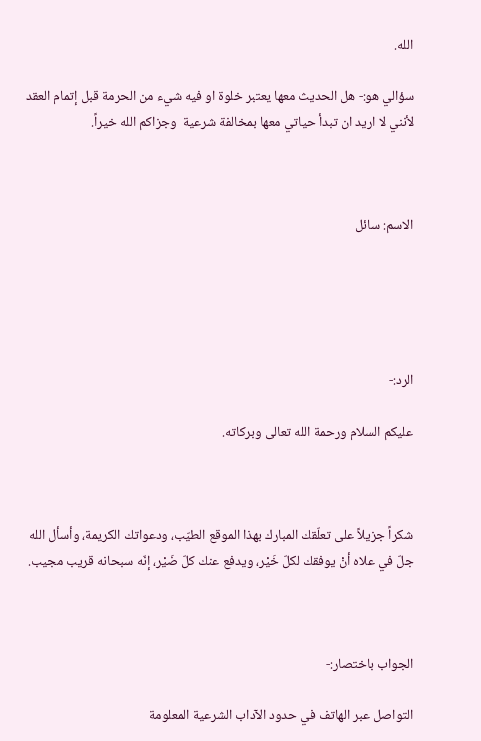الله.

سؤالي هو:- هل الحديث معها يعتبر خلوة او فيه شيء من الحرمة قبل إتمام العقد لأنني لا اريد ان تبدأ حياتي معها بمخالفة شرعية  وجزاكم الله خيراً.



الاسم: سائل





الرد:-

عليكم السلام ورحمة الله تعالى وبركاته.



شكراً جزيلاً على تعلّقك المبارك بهذا الموقع الطيّب، ودعواتك الكريمة، وأسأل الله جلّ في علاه أنْ يوفقك لكلّ خَيْر، ويدفع عنك كلّ ضَيْر، إنّه سبحانه قريب مجيب.



الجواب باختصار:-

التواصل عبر الهاتف في حدود الآداب الشرعية المعلومة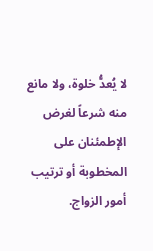لا يُعدُّ خلوة، ولا مانع منه شرعاً لغرض الإطمئنان على المخطوبة أو ترتيب أمور الزواج.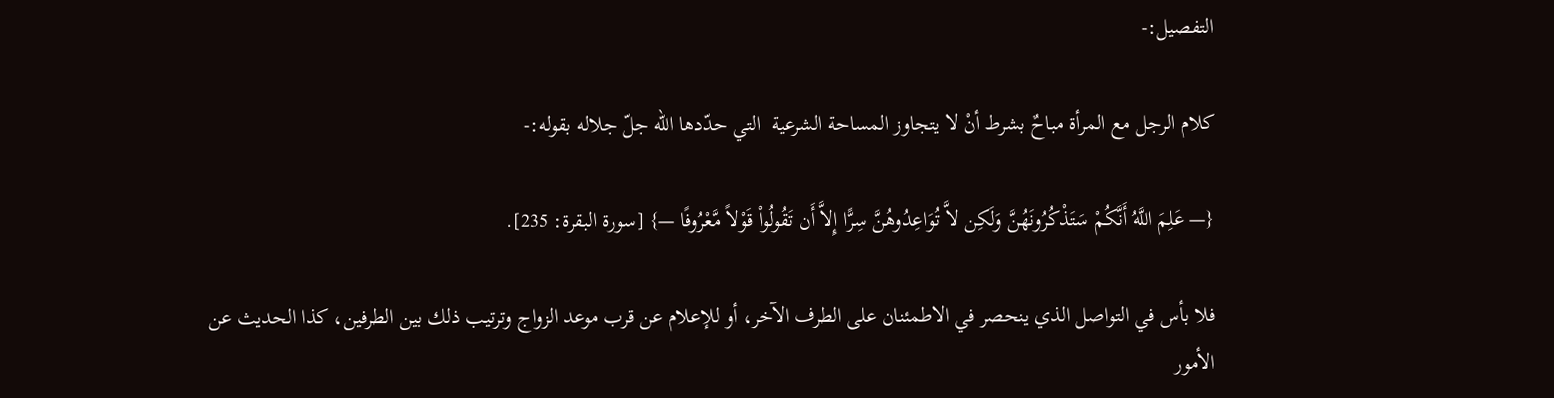التفصيل:-

كلام الرجل مع المرأة مباحٌ بشرط أنْ لا يتجاوز المساحة الشرعية  التي حدّدها الله جلّ جلاله بقوله:-

{— عَلِمَ اللَّهُ أَنَّكُمْ سَتَذْكُرُونَهُنَّ وَلَكِن لاَّ تُوَاعِدُوهُنَّ سِرًّا إِلاَّ أَن تَقُولُواْ قَوْلاً مَّعْرُوفًا —} [سورة البقرة: 235].

فلا بأس في التواصل الذي ينحصر في الاطمئنان على الطرف الآخر، أو للإعلام عن قرب موعد الزواج وترتيب ذلك بين الطرفين، كذا الحديث عن الأمور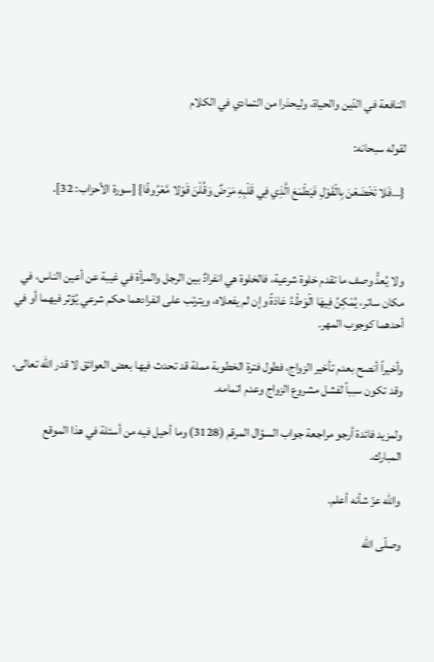النافعة في الدّين والحياة، وليحذرا من التمادي في الكلام

لقوله سبحانه:

{…فَلا تَخْضَعْنَ بِالْقَوْلِ فَيَطْمَعَ الَّذِي فِي قَلْبِهِ مَرَضٌ وَقُلْنَ قَوْلا مَّعْرُوفًا} [سورة الأحزاب: 32].



ولا يُعدُّ وصف ما تقدم خلوة شرعية، فالخلوة هي انفرادٌ بين الرجل والمرأة في غيبة عن أعين الناس، في مكان ساتر، يُمْكِنُ فِيهَا الْوَطْءُ عَادَةً وإن لم يفعلاه، ويترتب على انفرادهما حكم شرعي يُؤثر فيهما أو في أحدهما كوجوب المهر.

وأخيراً أنصح بعدم تأخير الزواج، فطول فترة الخطوبة مملة قد تحدث فيها بعض العوائق لا قدر الله تعالى، وقد تكون سبباً لفشل مشروع الزواج وعدم اتمامه.

ولمزيد فائدة أرجو مراجعة جواب السؤال المرقم (3128) وما أحيل فيه من أسئلة في هذا الموقع المبارك.

والله عزّ شأنه أعلم.

وصلّى الله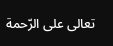تعالى على الرّحمة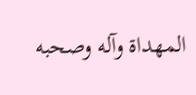المهداة وآله وصحبه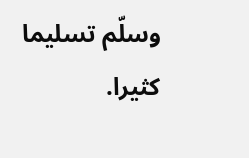وسلّم تسليما كثيرا.